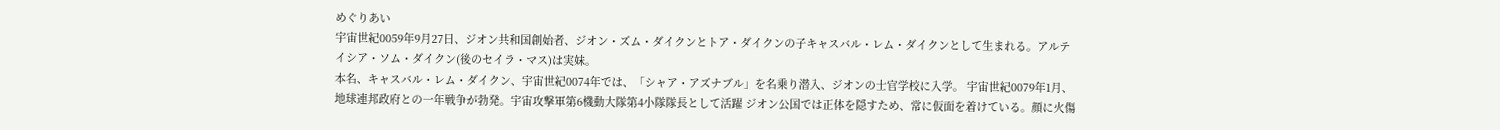めぐりあい
宇宙世紀0059年9月27日、ジオン共和国創始者、ジオン・ズム・ダイクンとトア・ダイクンの子キャスバル・レム・ダイクンとして生まれる。アルテイシア・ソム・ダイクン(後のセイラ・マス)は実妹。
本名、キャスバル・レム・ダイクン、宇宙世紀0074年では、「シャア・アズナブル」を名乗り潜入、ジオンの士官学校に入学。 宇宙世紀0079年1月、地球連邦政府との一年戦争が勃発。宇宙攻撃軍第6機動大隊第4小隊隊長として活躍 ジオン公国では正体を隠すため、常に仮面を着けている。顔に火傷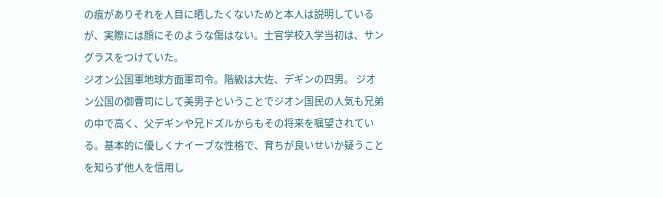の痕がありそれを人目に晒したくないためと本人は説明しているが、実際には顔にそのような傷はない。士官学校入学当初は、サングラスをつけていた。
ジオン公国軍地球方面軍司令。階級は大佐、デギンの四男。 ジオン公国の御曹司にして美男子ということでジオン国民の人気も兄弟の中で高く、父デギンや兄ドズルからもその将来を嘱望されている。基本的に優しくナイーブな性格で、育ちが良いせいか疑うことを知らず他人を信用し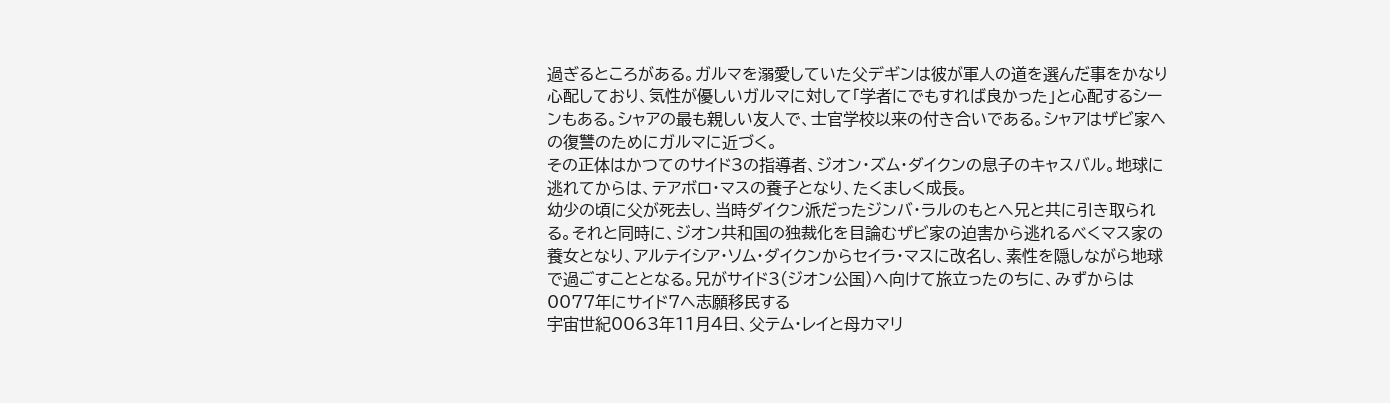過ぎるところがある。ガルマを溺愛していた父デギンは彼が軍人の道を選んだ事をかなり心配しており、気性が優しいガルマに対して「学者にでもすれば良かった」と心配するシーンもある。シャアの最も親しい友人で、士官学校以来の付き合いである。シャアはザビ家への復讐のためにガルマに近づく。
その正体はかつてのサイド3の指導者、ジオン・ズム・ダイクンの息子のキャスバル。地球に逃れてからは、テアボロ・マスの養子となり、たくましく成長。
幼少の頃に父が死去し、当時ダイクン派だったジンバ・ラルのもとへ兄と共に引き取られる。それと同時に、ジオン共和国の独裁化を目論むザビ家の迫害から逃れるべくマス家の養女となり、アルテイシア・ソム・ダイクンからセイラ・マスに改名し、素性を隠しながら地球で過ごすこととなる。兄がサイド3(ジオン公国)へ向けて旅立ったのちに、みずからは0077年にサイド7へ志願移民する
宇宙世紀0063年11月4日、父テム・レイと母カマリ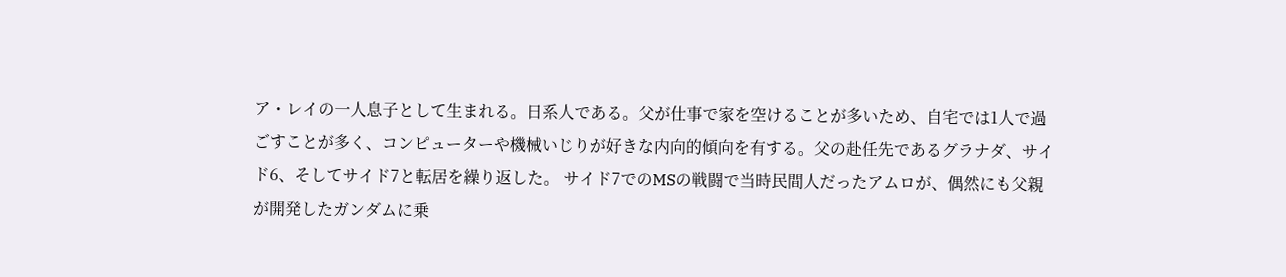ア・レイの一人息子として生まれる。日系人である。父が仕事で家を空けることが多いため、自宅では1人で過ごすことが多く、コンピューターや機械いじりが好きな内向的傾向を有する。父の赴任先であるグラナダ、サイド6、そしてサイド7と転居を繰り返した。 サイド7でのMSの戦闘で当時民間人だったアムロが、偶然にも父親が開発したガンダムに乗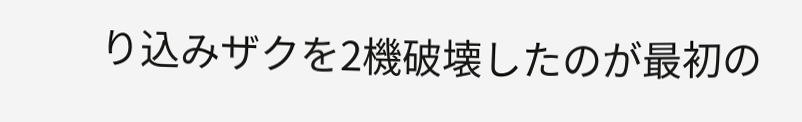り込みザクを2機破壊したのが最初の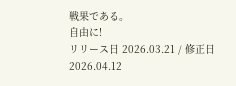戦果である。
自由に!
リリース日 2026.03.21 / 修正日 2026.04.12